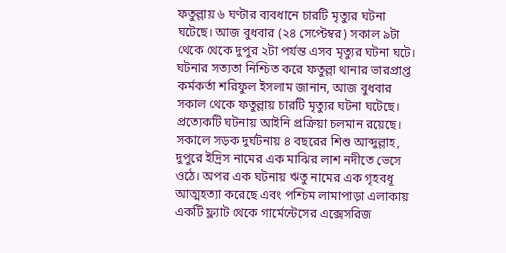ফতুল্লায় ৬ ঘণ্টার ব্যবধানে চারটি মৃত্যুর ঘটনা ঘটেছে। আজ বুধবার (২৪ সেপ্টেম্বর) সকাল ৯টা থেকে থেকে দুপুর ২টা পর্যন্ত এসব মৃত্যুর ঘটনা ঘটে।
ঘটনার সত্যতা নিশ্চিত করে ফতুল্লা থানার ভারপ্রাপ্ত কর্মকর্তা শরিফুল ইসলাম জানান, আজ বুধবার সকাল থেকে ফতুল্লায় চারটি মৃত্যুর ঘটনা ঘটেছে। প্রত্যেকটি ঘটনায় আইনি প্রক্রিয়া চলমান রয়েছে।
সকালে সড়ক দুর্ঘটনায় ৪ বছরের শিশু আব্দুল্লাহ, দুপুরে ইদ্রিস নামের এক মাঝির লাশ নদীতে ভেসে ওঠে। অপর এক ঘটনায় ঋতু নামের এক গৃহবধূ আত্মহত্যা করেছে এবং পশ্চিম লামাপাড়া এলাকায় একটি ফ্ল্যাট থেকে গার্মেন্টেসের এক্সেসরিজ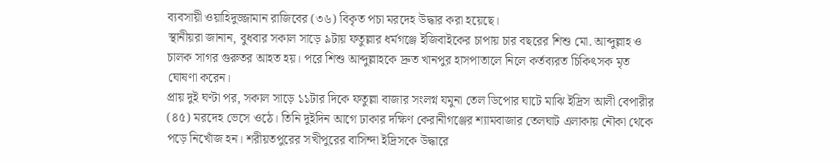ব্যবসায়ী ওয়াহিদুজ্জামান রাজিবের (৩৬) বিকৃত পচা মরদেহ উদ্ধার করা হয়েছে।
স্থানীয়রা জানান, বুধবার সকাল সাড়ে ৯টায় ফতুল্লার ধর্মগঞ্জে ইজিবাইকের চাপায় চার বছরের শিশু মো. আব্দুল্লাহ ও চালক সাগর গুরুতর আহত হয়। পরে শিশু আব্দুল্লাহকে দ্রুত খানপুর হাসপাতালে নিলে কর্তব্যরত চিকিৎসক মৃত ঘোষণা করেন।
প্রায় দুই ঘণ্টা পর, সকাল সাড়ে ১১টার দিকে ফতুল্লা বাজার সংলগ্ন যমুনা তেল ডিপোর ঘাটে মাঝি ইদ্রিস আলী বেপারীর (৪৫) মরদেহ ভেসে ওঠে। তিনি দুইদিন আগে ঢাকার দক্ষিণ কেরানীগঞ্জের শ্যামবাজার তেলঘাট এলাকায় নৌকা থেকে পড়ে নিখোঁজ হন। শরীয়তপুরের সখীপুরের বাসিন্দা ইদ্রিসকে উদ্ধারে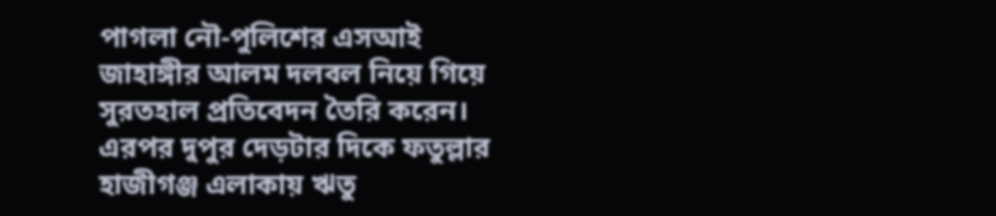পাগলা নৌ-পুলিশের এসআই জাহাঙ্গীর আলম দলবল নিয়ে গিয়ে সুরতহাল প্রতিবেদন তৈরি করেন।
এরপর দুপুর দেড়টার দিকে ফতুল্লার হাজীগঞ্জ এলাকায় ঋতু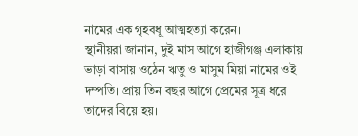নামের এক গৃহবধূ আত্মহত্যা করেন।
স্থানীয়রা জানান, দুই মাস আগে হাজীগঞ্জ এলাকায় ভাড়া বাসায় ওঠেন ঋতু ও মাসুম মিয়া নামের ওই দম্পতি। প্রায় তিন বছর আগে প্রেমের সূত্র ধরে তাদের বিয়ে হয়।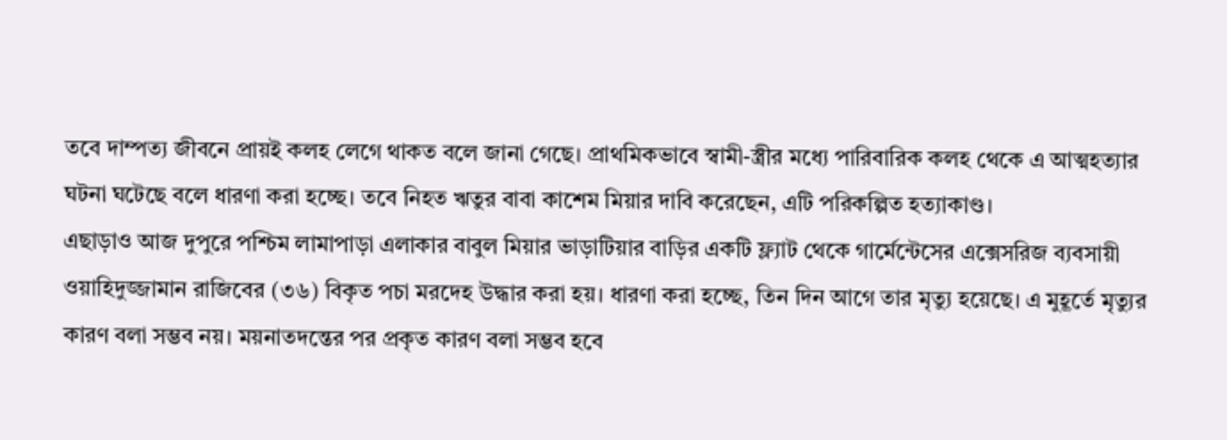তবে দাম্পত্য জীবনে প্রায়ই কলহ লেগে থাকত বলে জানা গেছে। প্রাথমিকভাবে স্বামী-স্ত্রীর মধ্যে পারিবারিক কলহ থেকে এ আত্মহত্যার ঘটনা ঘটেছে বলে ধারণা করা হচ্ছে। তবে নিহত ঋতুর বাবা কাশেম মিয়ার দাবি করেছেন, এটি পরিকল্পিত হত্যাকাণ্ড।
এছাড়াও আজ দুপুরে পশ্চিম লামাপাড়া এলাকার বাবুল মিয়ার ভাড়াটিয়ার বাড়ির একটি ফ্ল্যাট থেকে গার্মেন্টেসের এক্সেসরিজ ব্যবসায়ী ওয়াহিদুজ্জামান রাজিবের (৩৬) বিকৃত পচা মরদেহ উদ্ধার করা হয়। ধারণা করা হচ্ছে, তিন দিন আগে তার মৃত্যু হয়েছে। এ মুহূর্তে মৃত্যুর কারণ বলা সম্ভব নয়। ময়নাতদন্তের পর প্রকৃত কারণ বলা সম্ভব হবে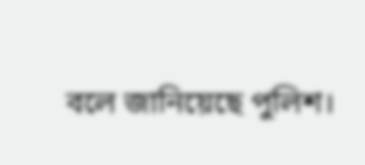বলে জানিয়েছে পুলিশ।